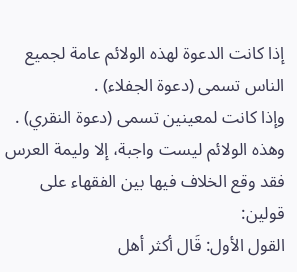إذا كانت الدعوة لهذه الولائم عامة لجميع الناس تسمى (دعوة الجفلاء) .
وإذا كانت لمعينين تسمى (دعوة النقري) .
وهذه الولائم ليست واجبة، إلا وليمة العرس فقد وقع الخلاف فيها بين الفقهاء على قولين:
القول الأول: قَال أكثر أهل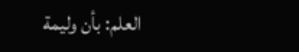العلم: بأن وليمة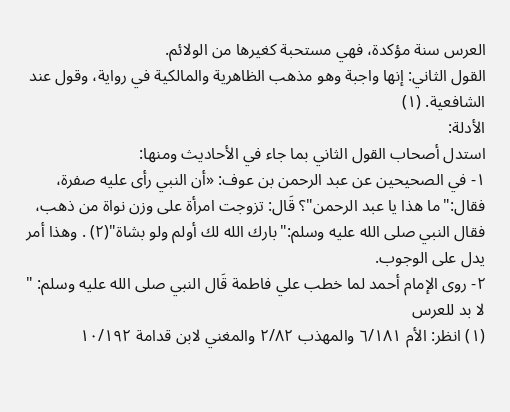العرس سنة مؤكدة، فهي مستحبة كغيرها من الولائم.
القول الثاني: إنها واجبة وهو مذهب الظاهرية والمالكية في رواية، وقول عند الشافعية. (١)
الأدلة:
استدل أصحاب القول الثاني بما جاء في الأحاديث ومنها:
١- في الصحيحين عن عبد الرحمن بن عوف: «أن النبي رأى عليه صفرة، فقال:"ما هذا يا عبد الرحمن"؟ قَال: تزوجت امرأة على وزن نواة من ذهب، فقال النبي صلى الله عليه وسلم:"بارك الله لك أولم ولو بشاة"(٢) . وهذا أمر يدل على الوجوب.
٢- روى الإمام أحمد لما خطب علي فاطمة قَال النبي صلى الله عليه وسلم: " لا بد للعرس
(١) انظر: الأم ٦/١٨١ والمهذب ٢/٨٢ والمغني لابن قدامة ١٠/١٩٢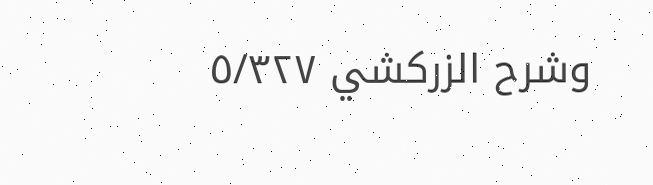وشرح الزركشي ٥/٣٢٧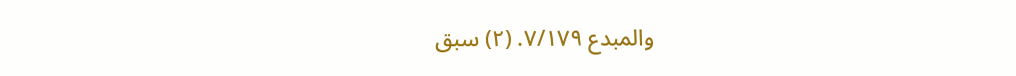والمبدع ٧/١٧٩. (٢) سبق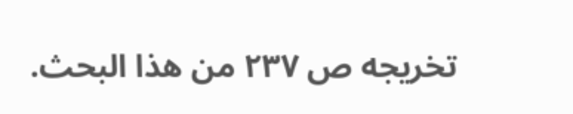تخريجه ص ٢٣٧ من هذا البحث.